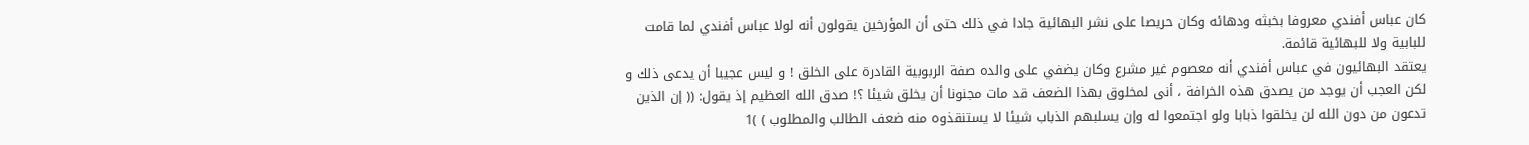كان عباس أفندي معروفا بخبثه ودهائه وكان حريصا على نشر البهائية جادا في ذلك حتى أن المؤرخين يقولون أنه لولا عباس أفندي لما قامت للبابية ولا للبهائية قائمة.
يعتقد البهائيون في عباس أفندي أنه معصوم غير مشرع وكان يضفي على والده صفة الربوبية القادرة على الخلق ! و ليس عجيبا أن يدعى ذلك و لكن العجب أن يوجد من يصدق هذه الخرافة ، أنى لمخلوق بهذا الضعف قد مات مجنونا أن يخلق شيئا ؟! صدق الله العظيم إذ يقول: (( إن الذين تدعون من دون الله لن يخلقوا ذبابا ولو اجتمعوا له وإن يسلبهم الذباب شيئا لا يستنقذوه منه ضعف الطالب والمطلوب ) )1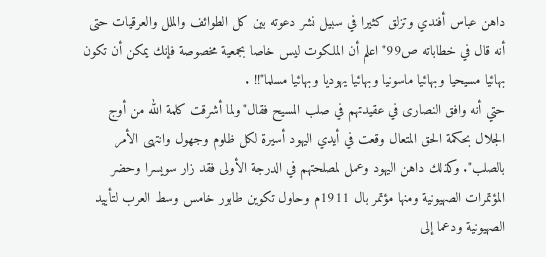داهن عباس أفندي وتزلق كثيرا في سبيل نشر دعوته بين كل الطوائف والملل والعرقيات حتى أنه قال في خطاباته ص99"اعلم أن الملكوت ليس خاصا بجمعية مخصوصة فإنك يمكن أن تكون بهائيا مسيحيا وبهائيا ماسونيا وبهائيا يهوديا وبهائيا مسلما"!! .
حتي أنه وافق النصارى في عقيدتهم في صلب المسيح فقال"ولما أشرقت كلمة الله من أوج الجلال بحكمة الحق المتعال وقعت في أيدي اليهود أسيرة لكل ظلوم وجهول وانتهى الأمر بالصلب". وكذلك داهن اليهود وعمل لمصلحتهم في الدرجة الأولى فقد زار سويسرا وحضر المؤتمرات الصهيونية ومنها مؤتمر بال 1911م وحاول تكوين طابور خامس وسط العرب لتأييد الصهيونية ودعما إلى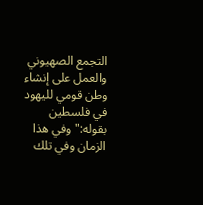التجمع الصهيوني والعمل على إنشاء وطن قومي لليهود في فلسطين بقوله:"وفي هذا الزمان وفي تلك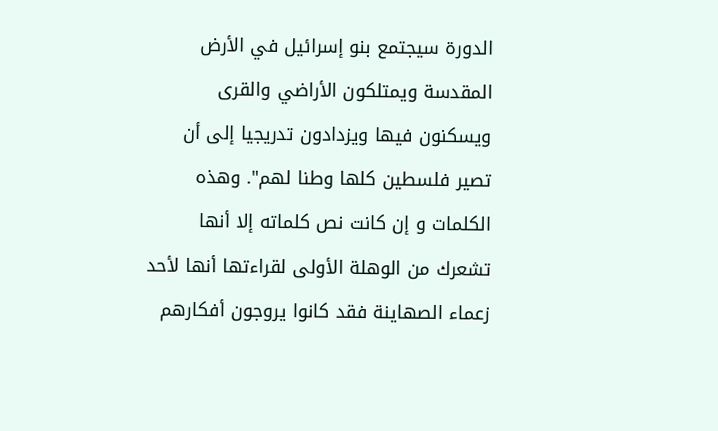الدورة سيجتمع بنو إسرائيل في الأرض المقدسة ويمتلكون الأراضي والقرى ويسكنون فيها ويزدادون تدريجيا إلى أن تصير فلسطين كلها وطنا لهم". وهذه الكلمات و إن كانت نص كلماته إلا أنها تشعرك من الوهلة الأولى لقراءتها أنها لأحد زعماء الصهاينة فقد كانوا يروجون أفكارهم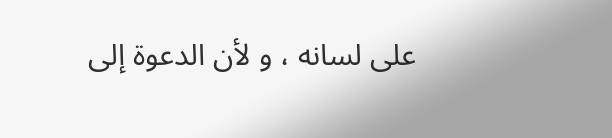على لسانه ، و لأن الدعوة إلى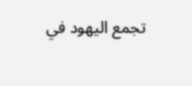تجمع اليهود في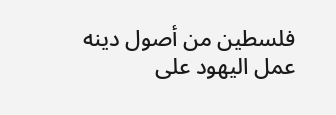فلسطين من أصول دينه عمل اليهود على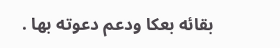بقائه بعكا ودعم دعوته بها .